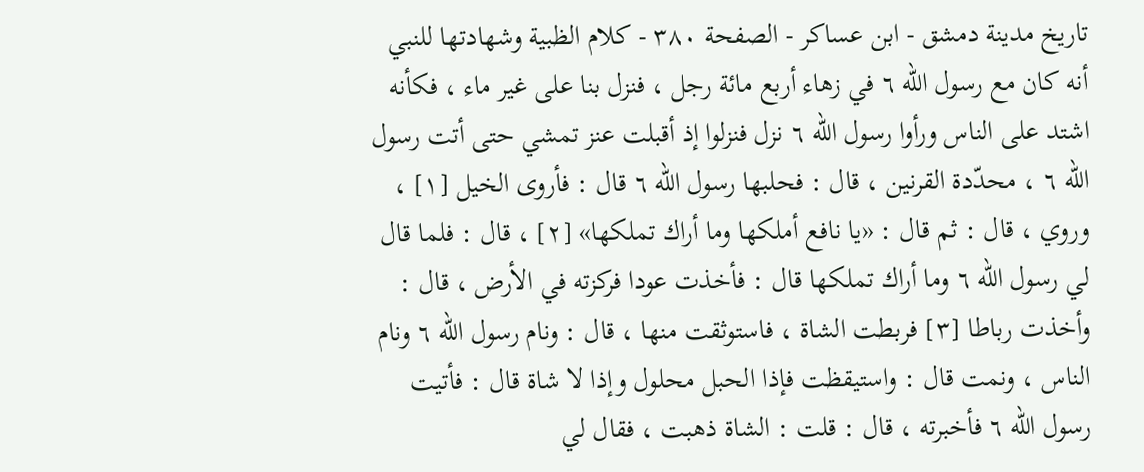تاريخ مدينة دمشق - ابن عساكر - الصفحة ٣٨٠ - كلام الظبية وشهادتها للنبي
أنه كان مع رسول الله ٦ في زهاء أربع مائة رجل ، فنزل بنا على غير ماء ، فكأنه اشتد على الناس ورأوا رسول الله ٦ نزل فنزلوا إذ أقبلت عنز تمشي حتى أتت رسول الله ٦ ، محدّدة القرنين ، قال : فحلبها رسول الله ٦ قال : فأروى الخيل [١] ، وروي ، قال : ثم قال : «يا نافع أملكها وما أراك تملكها» [٢] ، قال : فلما قال لي رسول الله ٦ وما أراك تملكها قال : فأخذت عودا فركزته في الأرض ، قال : وأخذت رباطا [٣] فربطت الشاة ، فاستوثقت منها ، قال : ونام رسول الله ٦ ونام الناس ، ونمت قال : واستيقظت فإذا الحبل محلول وإذا لا شاة قال : فأتيت رسول الله ٦ فأخبرته ، قال : قلت : الشاة ذهبت ، فقال لي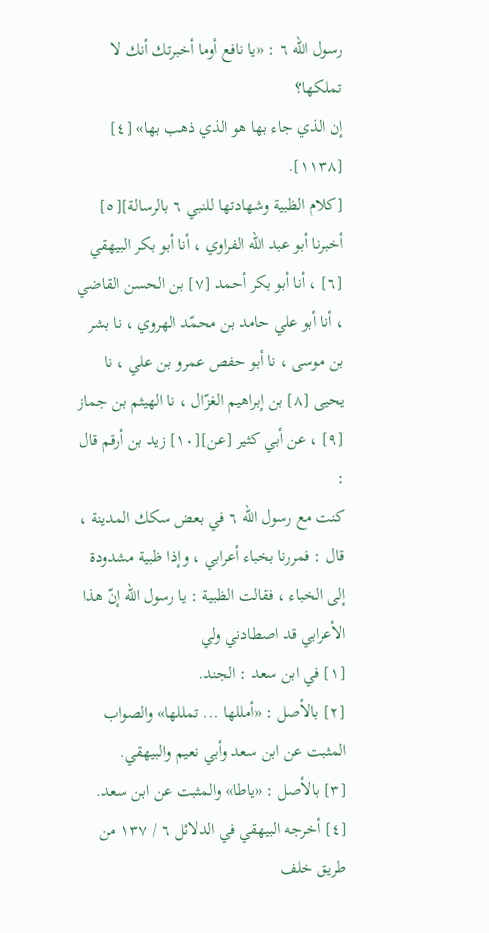رسول الله ٦ : «يا نافع أوما أخبرتك أنك لا تملكها؟
إن الذي جاء بها هو الذي ذهب بها» [٤] [١١٣٨].
[كلام الظبية وشهادتها للنبي ٦ بالرسالة][٥]
أخبرنا أبو عبد الله الفراوي ، أنا أبو بكر البيهقي [٦] ، أنا أبو بكر أحمد [٧] بن الحسن القاضي ، أنا أبو علي حامد بن محمّد الهروي ، نا بشر بن موسى ، نا أبو حفص عمرو بن علي ، نا يحيى [٨] بن إبراهيم الغزّال ، نا الهيثم بن جماز [٩] ، عن أبي كثير [عن][١٠] زيد بن أرقم قال :
كنت مع رسول الله ٦ في بعض سكك المدينة ، قال : فمررنا بخباء أعرابي ، وإذا ظبية مشدودة إلى الخباء ، فقالت الظبية : يا رسول الله إنّ هذا الأعرابي قد اصطادني ولي
[١] في ابن سعد : الجند.
[٢] بالأصل : «أمللها ... تمللها» والصواب المثبت عن ابن سعد وأبي نعيم والبيهقي.
[٣] بالأصل : «ياطا» والمثبت عن ابن سعد.
[٤] أخرجه البيهقي في الدلائل ٦ / ١٣٧ من طريق خلف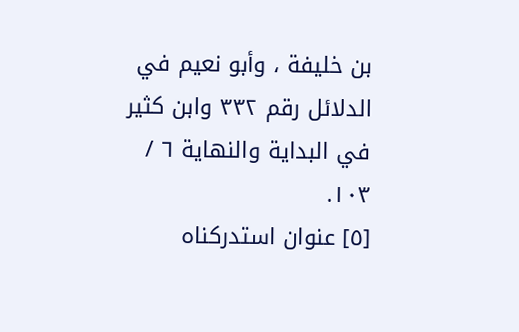بن خليفة ، وأبو نعيم في الدلائل رقم ٣٣٢ وابن كثير في البداية والنهاية ٦ / ١٠٣.
[٥] عنوان استدركناه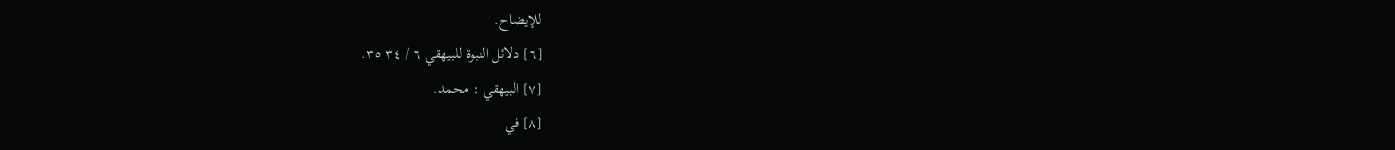للإيضاح.
[٦] دلائل النبوة للبيهقي ٦ / ٣٤ ٣٥.
[٧] البيهقي : محمد.
[٨] في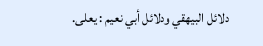دلائل البيهقي ودلائل أبي نعيم : يعلى.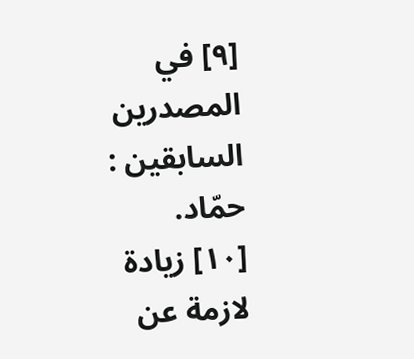[٩] في المصدرين السابقين : حمّاد.
[١٠] زيادة لازمة عن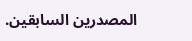المصدرين السابقين.